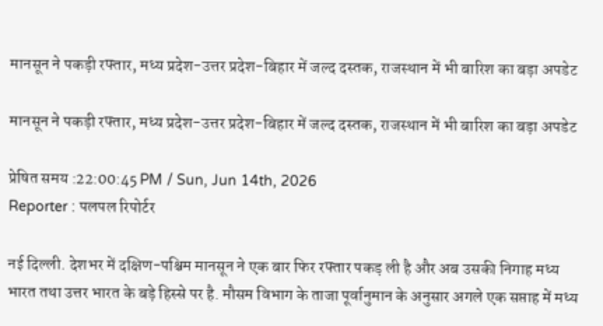मानसून ने पकड़ी रफ्तार, मध्य प्रदेश-उत्तर प्रदेश-बिहार में जल्द दस्तक, राजस्थान में भी बारिश का बड़ा अपडेट

मानसून ने पकड़ी रफ्तार, मध्य प्रदेश-उत्तर प्रदेश-बिहार में जल्द दस्तक, राजस्थान में भी बारिश का बड़ा अपडेट

प्रेषित समय :22:00:45 PM / Sun, Jun 14th, 2026
Reporter : पलपल रिपोर्टर

नई दिल्ली. देशभर में दक्षिण-पश्चिम मानसून ने एक बार फिर रफ्तार पकड़ ली है और अब उसकी निगाह मध्य भारत तथा उत्तर भारत के बड़े हिस्से पर है. मौसम विभाग के ताजा पूर्वानुमान के अनुसार अगले एक सप्ताह में मध्य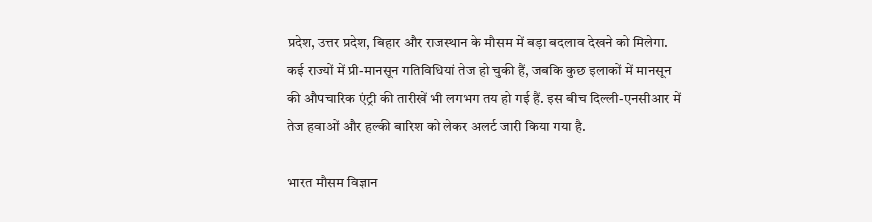प्रदेश, उत्तर प्रदेश, बिहार और राजस्थान के मौसम में बड़ा बदलाव देखने को मिलेगा. कई राज्यों में प्री-मानसून गतिविधियां तेज हो चुकी हैं, जबकि कुछ इलाकों में मानसून की औपचारिक एंट्री की तारीखें भी लगभग तय हो गई हैं. इस बीच दिल्ली-एनसीआर में तेज हवाओं और हल्की बारिश को लेकर अलर्ट जारी किया गया है.

भारत मौसम विज्ञान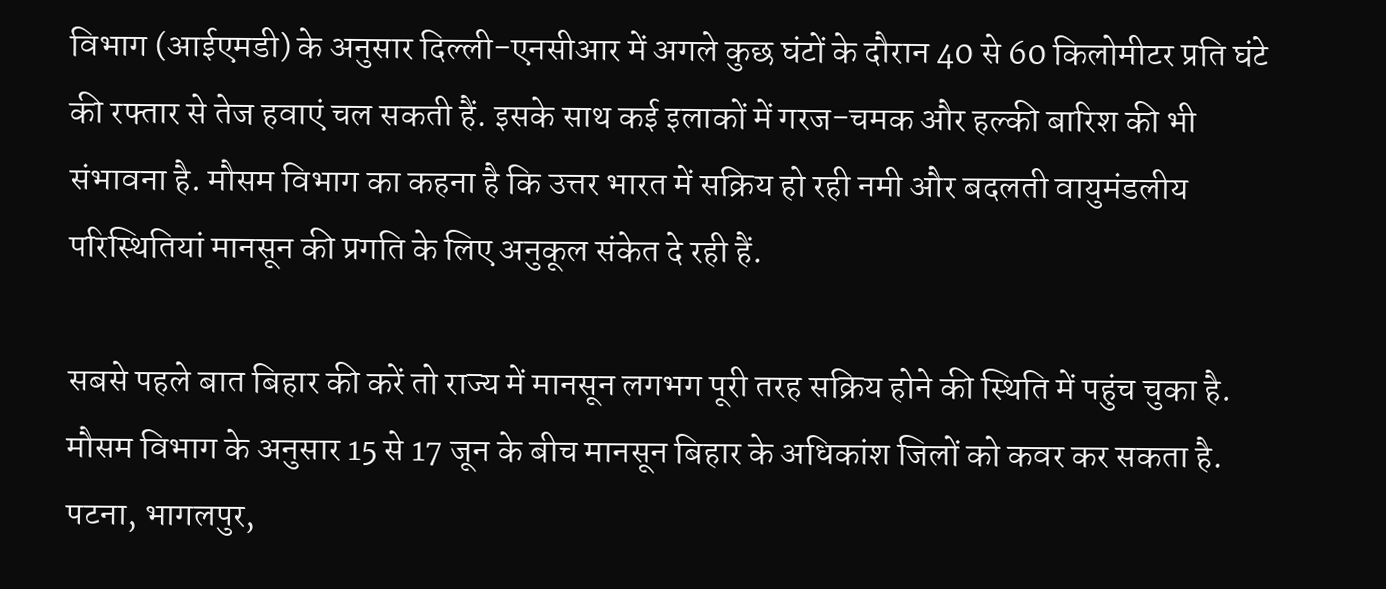विभाग (आईएमडी) के अनुसार दिल्ली-एनसीआर में अगले कुछ घंटों के दौरान 40 से 60 किलोमीटर प्रति घंटे की रफ्तार से तेज हवाएं चल सकती हैं. इसके साथ कई इलाकों में गरज-चमक और हल्की बारिश की भी संभावना है. मौसम विभाग का कहना है कि उत्तर भारत में सक्रिय हो रही नमी और बदलती वायुमंडलीय परिस्थितियां मानसून की प्रगति के लिए अनुकूल संकेत दे रही हैं.

सबसे पहले बात बिहार की करें तो राज्य में मानसून लगभग पूरी तरह सक्रिय होने की स्थिति में पहुंच चुका है. मौसम विभाग के अनुसार 15 से 17 जून के बीच मानसून बिहार के अधिकांश जिलों को कवर कर सकता है. पटना, भागलपुर,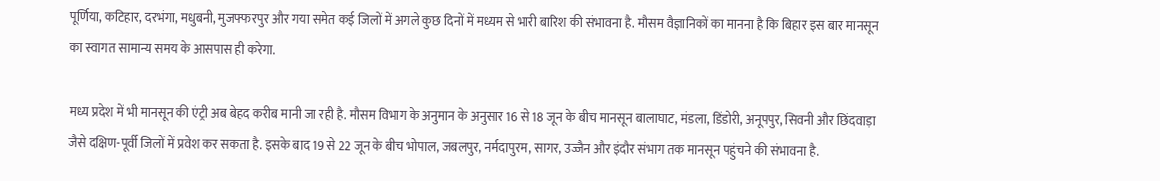पूर्णिया, कटिहार, दरभंगा, मधुबनी, मुजफ्फरपुर और गया समेत कई जिलों में अगले कुछ दिनों में मध्यम से भारी बारिश की संभावना है. मौसम वैज्ञानिकों का मानना है कि बिहार इस बार मानसून का स्वागत सामान्य समय के आसपास ही करेगा.

मध्य प्रदेश में भी मानसून की एंट्री अब बेहद करीब मानी जा रही है. मौसम विभाग के अनुमान के अनुसार 16 से 18 जून के बीच मानसून बालाघाट, मंडला, डिंडोरी, अनूपपुर, सिवनी और छिंदवाड़ा जैसे दक्षिण-पूर्वी जिलों में प्रवेश कर सकता है. इसके बाद 19 से 22 जून के बीच भोपाल, जबलपुर, नर्मदापुरम, सागर, उज्जैन और इंदौर संभाग तक मानसून पहुंचने की संभावना है.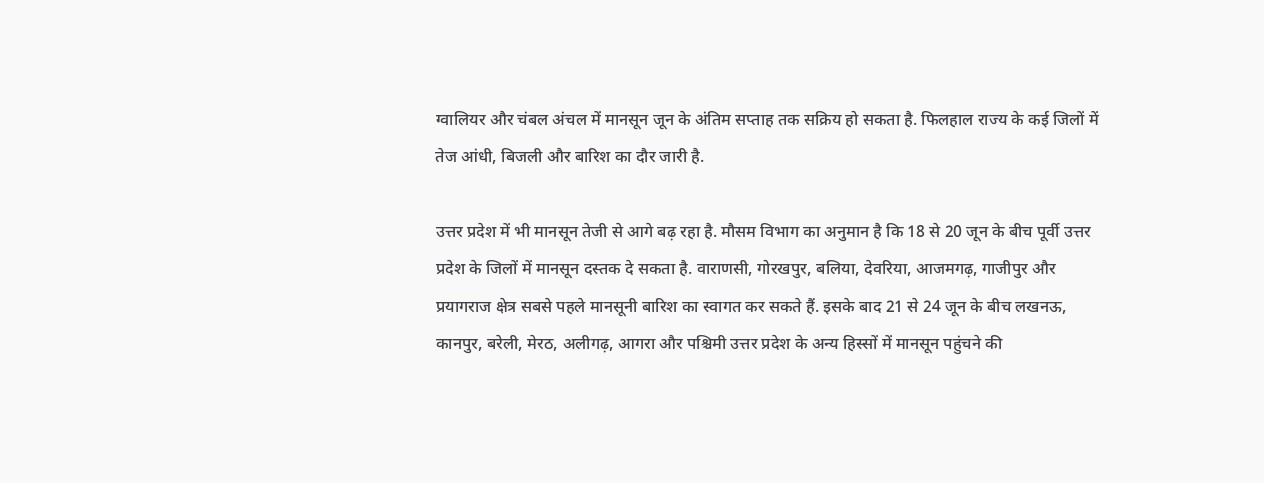ग्वालियर और चंबल अंचल में मानसून जून के अंतिम सप्ताह तक सक्रिय हो सकता है. फिलहाल राज्य के कई जिलों में तेज आंधी, बिजली और बारिश का दौर जारी है.

उत्तर प्रदेश में भी मानसून तेजी से आगे बढ़ रहा है. मौसम विभाग का अनुमान है कि 18 से 20 जून के बीच पूर्वी उत्तर प्रदेश के जिलों में मानसून दस्तक दे सकता है. वाराणसी, गोरखपुर, बलिया, देवरिया, आजमगढ़, गाजीपुर और प्रयागराज क्षेत्र सबसे पहले मानसूनी बारिश का स्वागत कर सकते हैं. इसके बाद 21 से 24 जून के बीच लखनऊ, कानपुर, बरेली, मेरठ, अलीगढ़, आगरा और पश्चिमी उत्तर प्रदेश के अन्य हिस्सों में मानसून पहुंचने की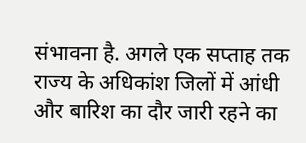संभावना है. अगले एक सप्ताह तक राज्य के अधिकांश जिलों में आंधी और बारिश का दौर जारी रहने का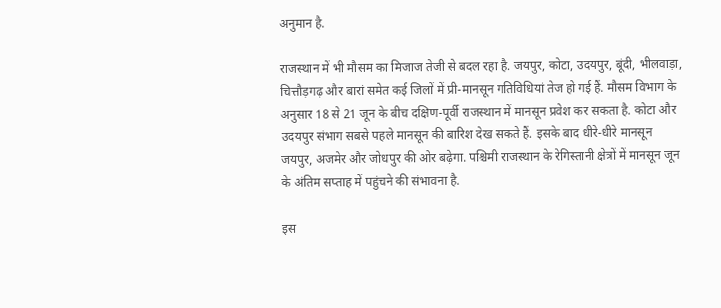अनुमान है.

राजस्थान में भी मौसम का मिजाज तेजी से बदल रहा है. जयपुर, कोटा, उदयपुर, बूंदी, भीलवाड़ा, चित्तौड़गढ़ और बारां समेत कई जिलों में प्री-मानसून गतिविधियां तेज हो गई हैं. मौसम विभाग के अनुसार 18 से 21 जून के बीच दक्षिण-पूर्वी राजस्थान में मानसून प्रवेश कर सकता है. कोटा और उदयपुर संभाग सबसे पहले मानसून की बारिश देख सकते हैं. इसके बाद धीरे-धीरे मानसून जयपुर, अजमेर और जोधपुर की ओर बढ़ेगा. पश्चिमी राजस्थान के रेगिस्तानी क्षेत्रों में मानसून जून के अंतिम सप्ताह में पहुंचने की संभावना है.

इस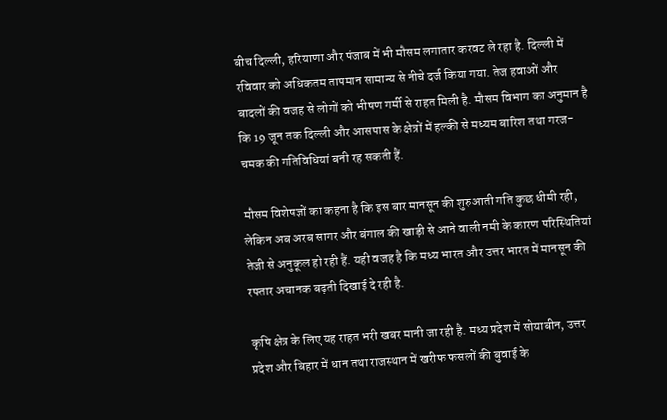बीच दिल्ली, हरियाणा और पंजाब में भी मौसम लगातार करवट ले रहा है. दिल्ली में रविवार को अधिकतम तापमान सामान्य से नीचे दर्ज किया गया. तेज हवाओं और बादलों की वजह से लोगों को भीषण गर्मी से राहत मिली है. मौसम विभाग का अनुमान है कि 19 जून तक दिल्ली और आसपास के क्षेत्रों में हल्की से मध्यम बारिश तथा गरज-चमक की गतिविधियां बनी रह सकती हैं.

मौसम विशेषज्ञों का कहना है कि इस बार मानसून की शुरुआती गति कुछ धीमी रही, लेकिन अब अरब सागर और बंगाल की खाड़ी से आने वाली नमी के कारण परिस्थितियां तेजी से अनुकूल हो रही हैं. यही वजह है कि मध्य भारत और उत्तर भारत में मानसून की रफ्तार अचानक बढ़ती दिखाई दे रही है.

कृषि क्षेत्र के लिए यह राहत भरी खबर मानी जा रही है. मध्य प्रदेश में सोयाबीन, उत्तर प्रदेश और बिहार में धान तथा राजस्थान में खरीफ फसलों की बुवाई के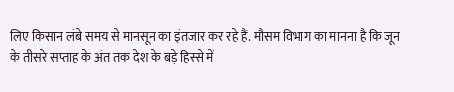लिए किसान लंबे समय से मानसून का इंतजार कर रहे हैं. मौसम विभाग का मानना है कि जून के तीसरे सप्ताह के अंत तक देश के बड़े हिस्से में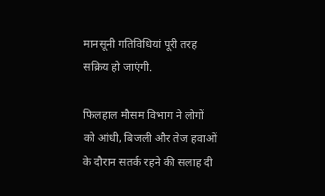मानसूनी गतिविधियां पूरी तरह सक्रिय हो जाएंगी.

फिलहाल मौसम विभाग ने लोगों को आंधी, बिजली और तेज हवाओं के दौरान सतर्क रहने की सलाह दी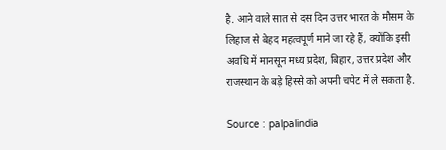है. आने वाले सात से दस दिन उत्तर भारत के मौसम के लिहाज से बेहद महत्वपूर्ण माने जा रहे हैं, क्योंकि इसी अवधि में मानसून मध्य प्रदेश, बिहार, उत्तर प्रदेश और राजस्थान के बड़े हिस्से को अपनी चपेट में ले सकता है.

Source : palpalindia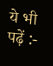ये भी पढ़ें :-